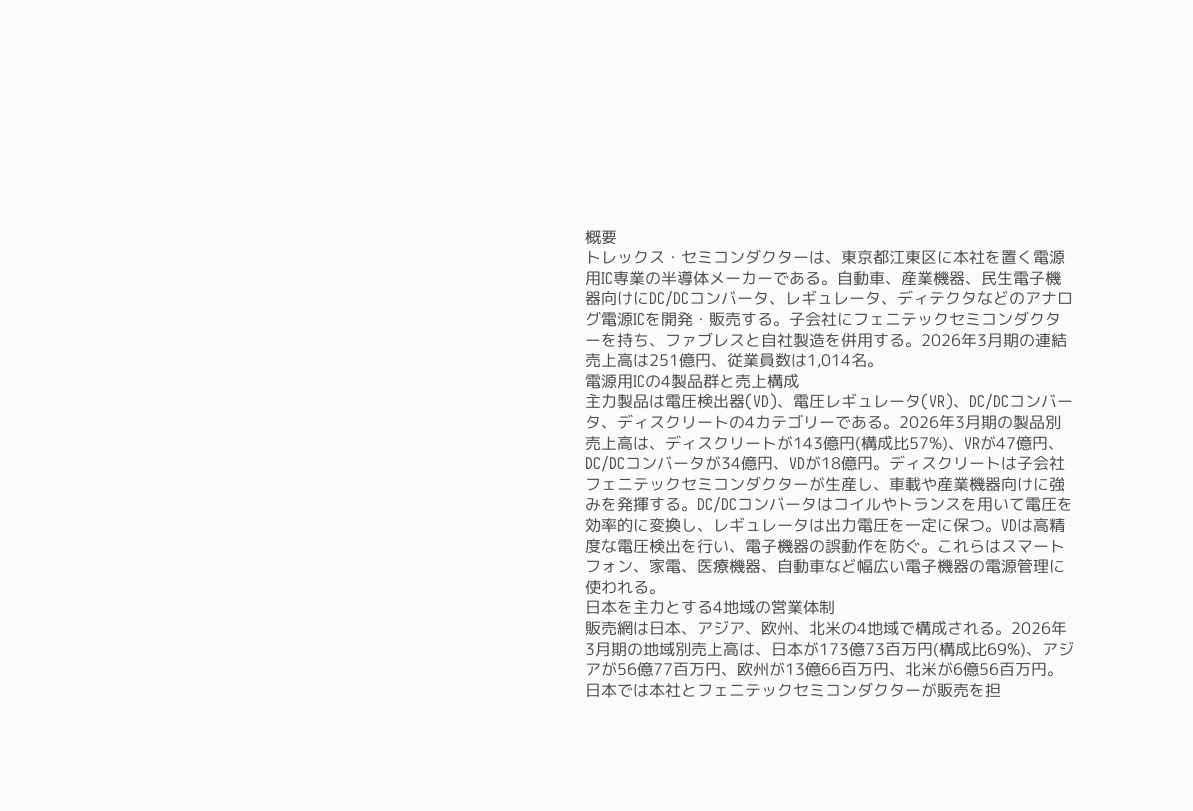概要
トレックス・セミコンダクターは、東京都江東区に本社を置く電源用IC専業の半導体メーカーである。自動車、産業機器、民生電子機器向けにDC/DCコンバータ、レギュレータ、ディテクタなどのアナログ電源ICを開発・販売する。子会社にフェニテックセミコンダクターを持ち、ファブレスと自社製造を併用する。2026年3月期の連結売上高は251億円、従業員数は1,014名。
電源用ICの4製品群と売上構成
主力製品は電圧検出器(VD)、電圧レギュレータ(VR)、DC/DCコンバータ、ディスクリートの4カテゴリーである。2026年3月期の製品別売上高は、ディスクリートが143億円(構成比57%)、VRが47億円、DC/DCコンバータが34億円、VDが18億円。ディスクリートは子会社フェニテックセミコンダクターが生産し、車載や産業機器向けに強みを発揮する。DC/DCコンバータはコイルやトランスを用いて電圧を効率的に変換し、レギュレータは出力電圧を一定に保つ。VDは高精度な電圧検出を行い、電子機器の誤動作を防ぐ。これらはスマートフォン、家電、医療機器、自動車など幅広い電子機器の電源管理に使われる。
日本を主力とする4地域の営業体制
販売網は日本、アジア、欧州、北米の4地域で構成される。2026年3月期の地域別売上高は、日本が173億73百万円(構成比69%)、アジアが56億77百万円、欧州が13億66百万円、北米が6億56百万円。日本では本社とフェニテックセミコンダクターが販売を担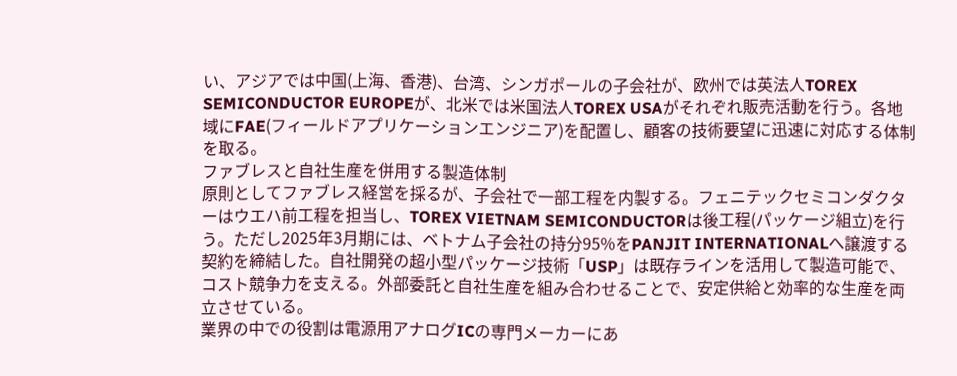い、アジアでは中国(上海、香港)、台湾、シンガポールの子会社が、欧州では英法人TOREX SEMICONDUCTOR EUROPEが、北米では米国法人TOREX USAがそれぞれ販売活動を行う。各地域にFAE(フィールドアプリケーションエンジニア)を配置し、顧客の技術要望に迅速に対応する体制を取る。
ファブレスと自社生産を併用する製造体制
原則としてファブレス経営を採るが、子会社で一部工程を内製する。フェニテックセミコンダクターはウエハ前工程を担当し、TOREX VIETNAM SEMICONDUCTORは後工程(パッケージ組立)を行う。ただし2025年3月期には、ベトナム子会社の持分95%をPANJIT INTERNATIONALへ譲渡する契約を締結した。自社開発の超小型パッケージ技術「USP」は既存ラインを活用して製造可能で、コスト競争力を支える。外部委託と自社生産を組み合わせることで、安定供給と効率的な生産を両立させている。
業界の中での役割は電源用アナログICの専門メーカーにあ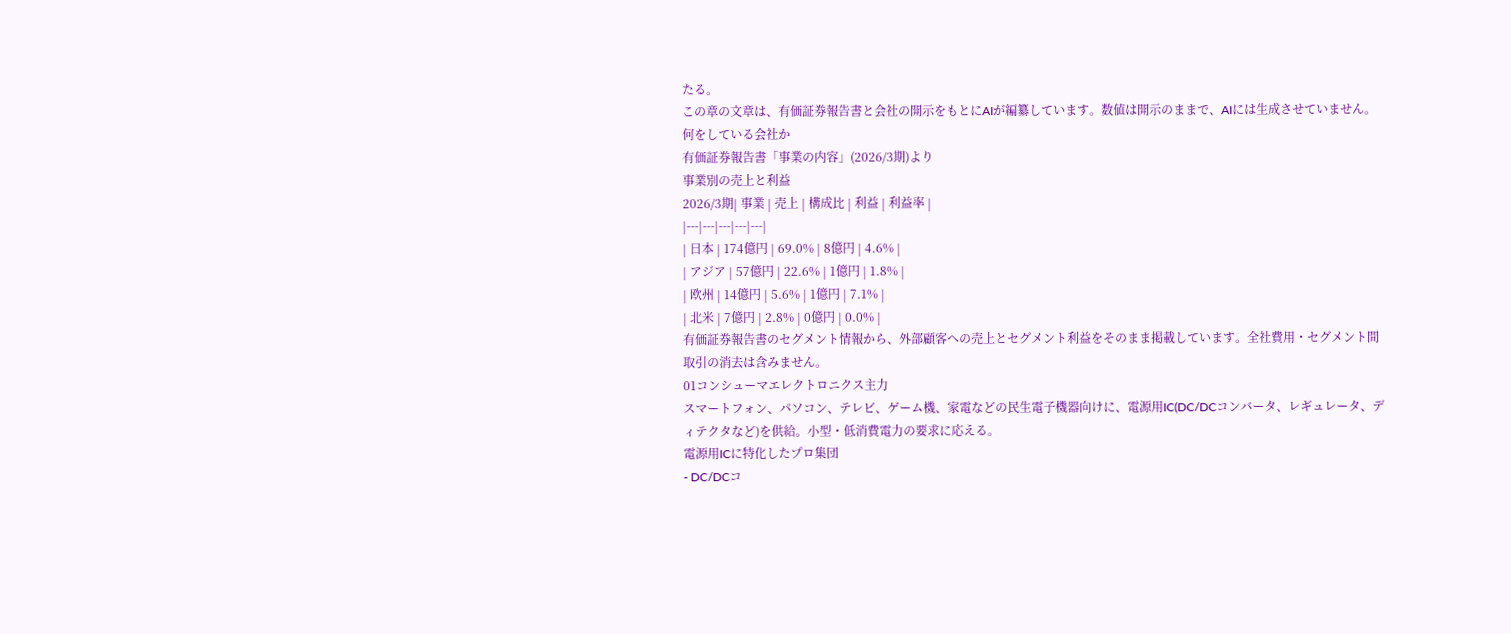たる。
この章の文章は、有価証券報告書と会社の開示をもとにAIが編纂しています。数値は開示のままで、AIには生成させていません。
何をしている会社か
有価証券報告書「事業の内容」(2026/3期)より
事業別の売上と利益
2026/3期| 事業 | 売上 | 構成比 | 利益 | 利益率 |
|---|---|---|---|---|
| 日本 | 174億円 | 69.0% | 8億円 | 4.6% |
| アジア | 57億円 | 22.6% | 1億円 | 1.8% |
| 欧州 | 14億円 | 5.6% | 1億円 | 7.1% |
| 北米 | 7億円 | 2.8% | 0億円 | 0.0% |
有価証券報告書のセグメント情報から、外部顧客への売上とセグメント利益をそのまま掲載しています。全社費用・セグメント間取引の消去は含みません。
01コンシューマエレクトロニクス主力
スマートフォン、パソコン、テレビ、ゲーム機、家電などの民生電子機器向けに、電源用IC(DC/DCコンバータ、レギュレータ、ディテクタなど)を供給。小型・低消費電力の要求に応える。
電源用ICに特化したプロ集団
- DC/DCコ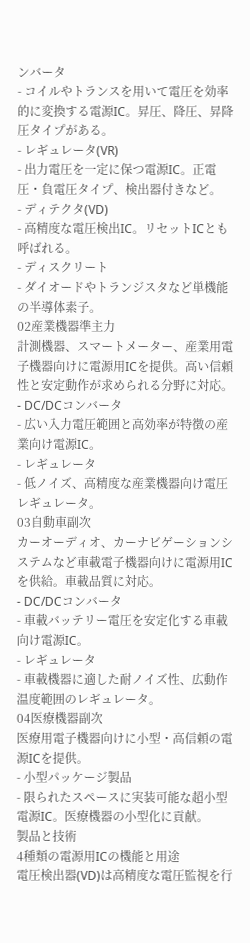ンバータ
- コイルやトランスを用いて電圧を効率的に変換する電源IC。昇圧、降圧、昇降圧タイプがある。
- レギュレータ(VR)
- 出力電圧を一定に保つ電源IC。正電圧・負電圧タイプ、検出器付きなど。
- ディテクタ(VD)
- 高精度な電圧検出IC。リセットICとも呼ばれる。
- ディスクリート
- ダイオードやトランジスタなど単機能の半導体素子。
02産業機器準主力
計測機器、スマートメーター、産業用電子機器向けに電源用ICを提供。高い信頼性と安定動作が求められる分野に対応。
- DC/DCコンバータ
- 広い入力電圧範囲と高効率が特徴の産業向け電源IC。
- レギュレータ
- 低ノイズ、高精度な産業機器向け電圧レギュレータ。
03自動車副次
カーオーディオ、カーナビゲーションシステムなど車載電子機器向けに電源用ICを供給。車載品質に対応。
- DC/DCコンバータ
- 車載バッテリー電圧を安定化する車載向け電源IC。
- レギュレータ
- 車載機器に適した耐ノイズ性、広動作温度範囲のレギュレータ。
04医療機器副次
医療用電子機器向けに小型・高信頼の電源ICを提供。
- 小型パッケージ製品
- 限られたスペースに実装可能な超小型電源IC。医療機器の小型化に貢献。
製品と技術
4種類の電源用ICの機能と用途
電圧検出器(VD)は高精度な電圧監視を行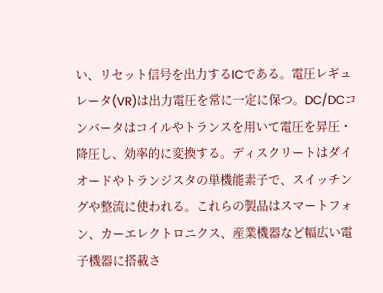い、リセット信号を出力するICである。電圧レギュレータ(VR)は出力電圧を常に一定に保つ。DC/DCコンバータはコイルやトランスを用いて電圧を昇圧・降圧し、効率的に変換する。ディスクリートはダイオードやトランジスタの単機能素子で、スイッチングや整流に使われる。これらの製品はスマートフォン、カーエレクトロニクス、産業機器など幅広い電子機器に搭載さ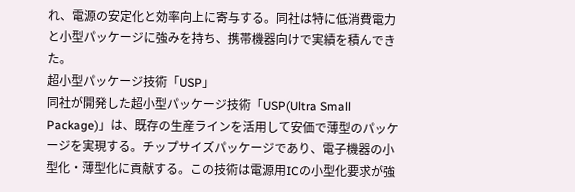れ、電源の安定化と効率向上に寄与する。同社は特に低消費電力と小型パッケージに強みを持ち、携帯機器向けで実績を積んできた。
超小型パッケージ技術「USP」
同社が開発した超小型パッケージ技術「USP(Ultra Small Package)」は、既存の生産ラインを活用して安価で薄型のパッケージを実現する。チップサイズパッケージであり、電子機器の小型化・薄型化に貢献する。この技術は電源用ICの小型化要求が強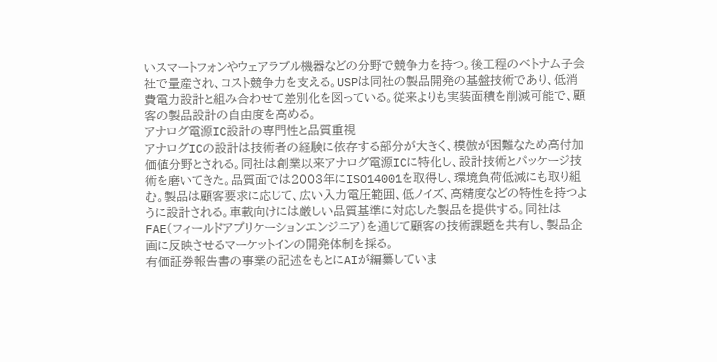いスマートフォンやウェアラブル機器などの分野で競争力を持つ。後工程のベトナム子会社で量産され、コスト競争力を支える。USPは同社の製品開発の基盤技術であり、低消費電力設計と組み合わせて差別化を図っている。従来よりも実装面積を削減可能で、顧客の製品設計の自由度を高める。
アナログ電源IC設計の専門性と品質重視
アナログICの設計は技術者の経験に依存する部分が大きく、模倣が困難なため高付加価値分野とされる。同社は創業以来アナログ電源ICに特化し、設計技術とパッケージ技術を磨いてきた。品質面では2003年にISO14001を取得し、環境負荷低減にも取り組む。製品は顧客要求に応じて、広い入力電圧範囲、低ノイズ、高精度などの特性を持つように設計される。車載向けには厳しい品質基準に対応した製品を提供する。同社はFAE(フィールドアプリケーションエンジニア)を通じて顧客の技術課題を共有し、製品企画に反映させるマーケットインの開発体制を採る。
有価証券報告書の事業の記述をもとにAIが編纂していま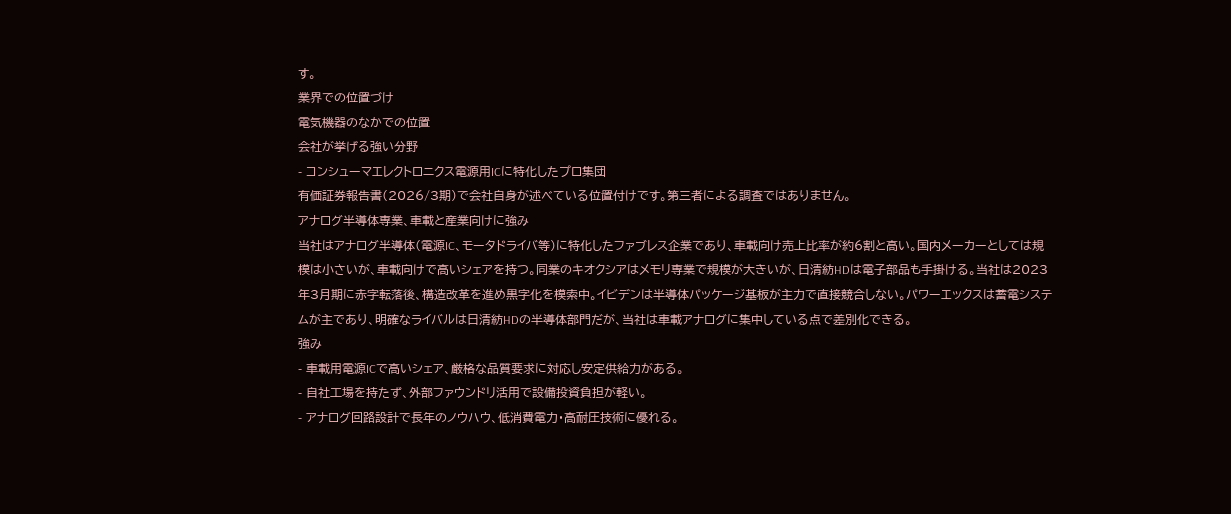す。
業界での位置づけ
電気機器のなかでの位置
会社が挙げる強い分野
- コンシューマエレクトロニクス電源用ICに特化したプロ集団
有価証券報告書(2026/3期)で会社自身が述べている位置付けです。第三者による調査ではありません。
アナログ半導体専業、車載と産業向けに強み
当社はアナログ半導体(電源IC、モータドライバ等)に特化したファブレス企業であり、車載向け売上比率が約6割と高い。国内メーカーとしては規模は小さいが、車載向けで高いシェアを持つ。同業のキオクシアはメモリ専業で規模が大きいが、日清紡HDは電子部品も手掛ける。当社は2023年3月期に赤字転落後、構造改革を進め黒字化を模索中。イビデンは半導体パッケージ基板が主力で直接競合しない。パワーエックスは蓄電システムが主であり、明確なライバルは日清紡HDの半導体部門だが、当社は車載アナログに集中している点で差別化できる。
強み
- 車載用電源ICで高いシェア、厳格な品質要求に対応し安定供給力がある。
- 自社工場を持たず、外部ファウンドリ活用で設備投資負担が軽い。
- アナログ回路設計で長年のノウハウ、低消費電力・高耐圧技術に優れる。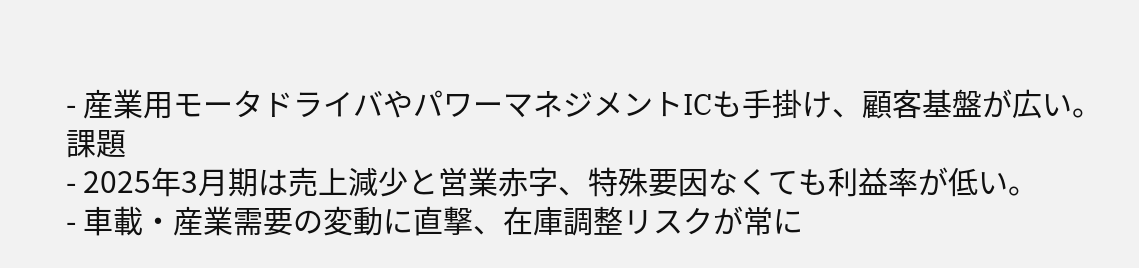- 産業用モータドライバやパワーマネジメントICも手掛け、顧客基盤が広い。
課題
- 2025年3月期は売上減少と営業赤字、特殊要因なくても利益率が低い。
- 車載・産業需要の変動に直撃、在庫調整リスクが常に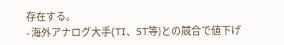存在する。
- 海外アナログ大手(TI、ST等)との競合で値下げ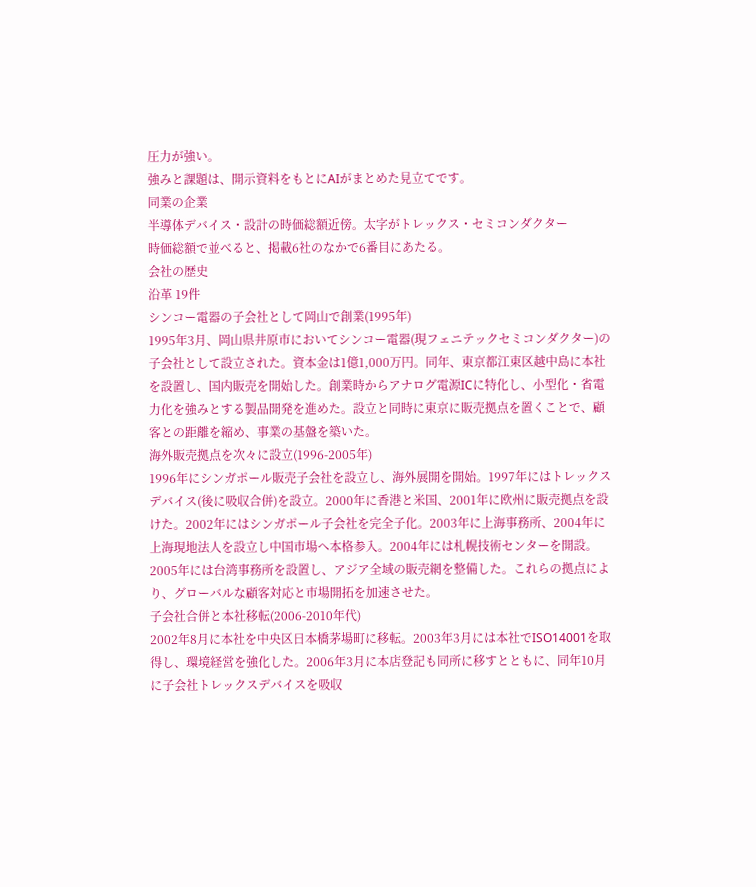圧力が強い。
強みと課題は、開示資料をもとにAIがまとめた見立てです。
同業の企業
半導体デバイス・設計の時価総額近傍。太字がトレックス・セミコンダクター
時価総額で並べると、掲載6社のなかで6番目にあたる。
会社の歴史
沿革 19件
シンコー電器の子会社として岡山で創業(1995年)
1995年3月、岡山県井原市においてシンコー電器(現フェニテックセミコンダクター)の子会社として設立された。資本金は1億1,000万円。同年、東京都江東区越中島に本社を設置し、国内販売を開始した。創業時からアナログ電源ICに特化し、小型化・省電力化を強みとする製品開発を進めた。設立と同時に東京に販売拠点を置くことで、顧客との距離を縮め、事業の基盤を築いた。
海外販売拠点を次々に設立(1996-2005年)
1996年にシンガポール販売子会社を設立し、海外展開を開始。1997年にはトレックスデバイス(後に吸収合併)を設立。2000年に香港と米国、2001年に欧州に販売拠点を設けた。2002年にはシンガポール子会社を完全子化。2003年に上海事務所、2004年に上海現地法人を設立し中国市場へ本格参入。2004年には札幌技術センターを開設。2005年には台湾事務所を設置し、アジア全域の販売網を整備した。これらの拠点により、グローバルな顧客対応と市場開拓を加速させた。
子会社合併と本社移転(2006-2010年代)
2002年8月に本社を中央区日本橋茅場町に移転。2003年3月には本社でISO14001を取得し、環境経営を強化した。2006年3月に本店登記も同所に移すとともに、同年10月に子会社トレックスデバイスを吸収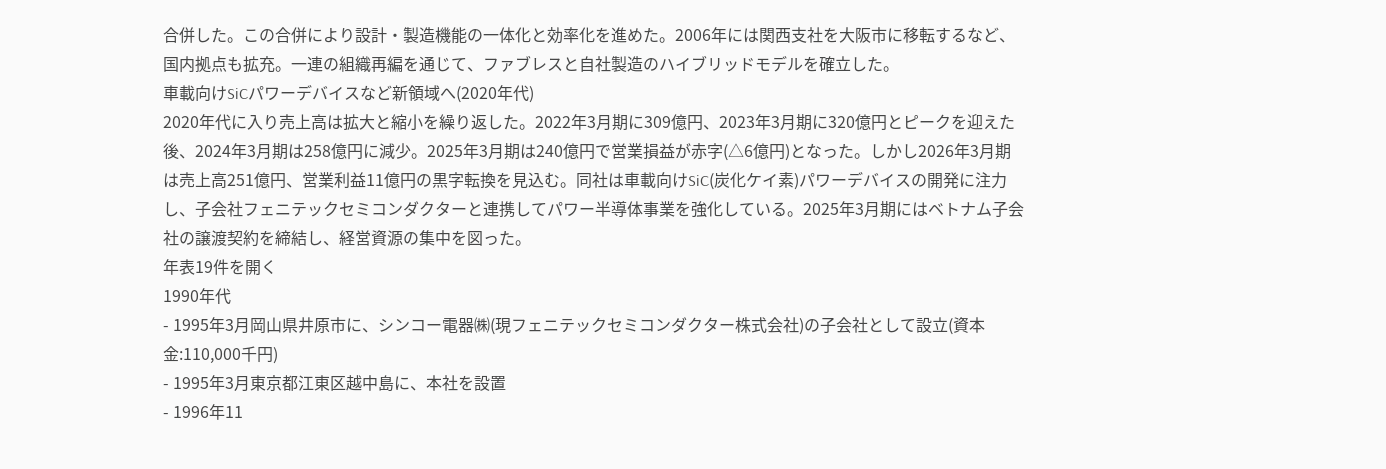合併した。この合併により設計・製造機能の一体化と効率化を進めた。2006年には関西支社を大阪市に移転するなど、国内拠点も拡充。一連の組織再編を通じて、ファブレスと自社製造のハイブリッドモデルを確立した。
車載向けSiCパワーデバイスなど新領域へ(2020年代)
2020年代に入り売上高は拡大と縮小を繰り返した。2022年3月期に309億円、2023年3月期に320億円とピークを迎えた後、2024年3月期は258億円に減少。2025年3月期は240億円で営業損益が赤字(△6億円)となった。しかし2026年3月期は売上高251億円、営業利益11億円の黒字転換を見込む。同社は車載向けSiC(炭化ケイ素)パワーデバイスの開発に注力し、子会社フェニテックセミコンダクターと連携してパワー半導体事業を強化している。2025年3月期にはベトナム子会社の譲渡契約を締結し、経営資源の集中を図った。
年表19件を開く
1990年代
- 1995年3月岡山県井原市に、シンコー電器㈱(現フェニテックセミコンダクター株式会社)の子会社として設立(資本金:110,000千円)
- 1995年3月東京都江東区越中島に、本社を設置
- 1996年11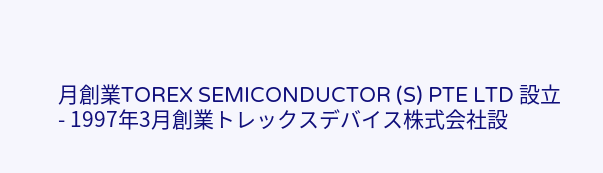月創業TOREX SEMICONDUCTOR (S) PTE LTD 設立
- 1997年3月創業トレックスデバイス株式会社設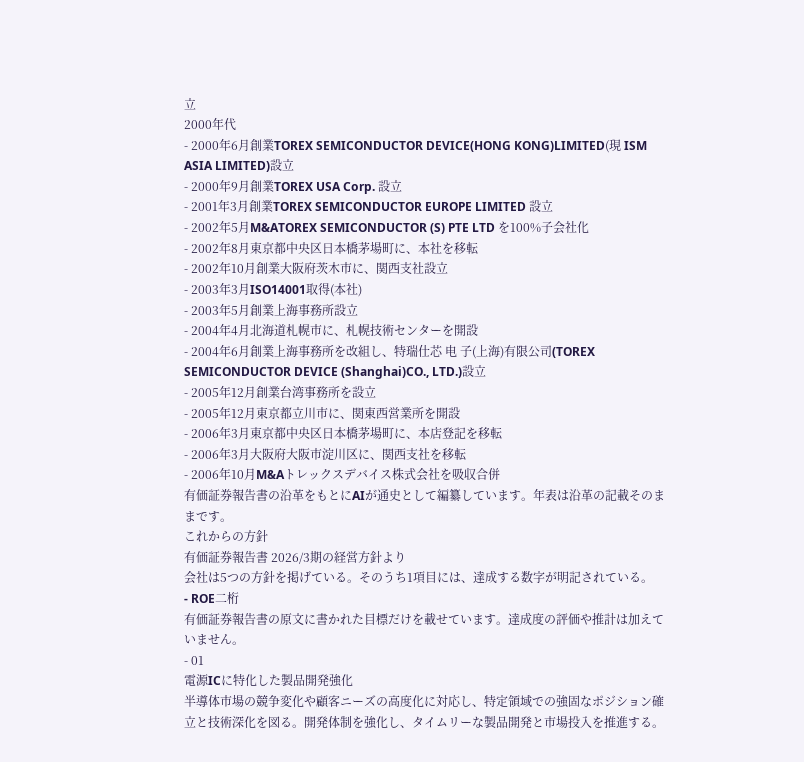立
2000年代
- 2000年6月創業TOREX SEMICONDUCTOR DEVICE(HONG KONG)LIMITED(現 ISM ASIA LIMITED)設立
- 2000年9月創業TOREX USA Corp. 設立
- 2001年3月創業TOREX SEMICONDUCTOR EUROPE LIMITED 設立
- 2002年5月M&ATOREX SEMICONDUCTOR (S) PTE LTD を100%子会社化
- 2002年8月東京都中央区日本橋茅場町に、本社を移転
- 2002年10月創業大阪府茨木市に、関西支社設立
- 2003年3月ISO14001取得(本社)
- 2003年5月創業上海事務所設立
- 2004年4月北海道札幌市に、札幌技術センターを開設
- 2004年6月創業上海事務所を改組し、特瑞仕芯 电 子(上海)有限公司(TOREX SEMICONDUCTOR DEVICE (Shanghai)CO., LTD.)設立
- 2005年12月創業台湾事務所を設立
- 2005年12月東京都立川市に、関東西営業所を開設
- 2006年3月東京都中央区日本橋茅場町に、本店登記を移転
- 2006年3月大阪府大阪市淀川区に、関西支社を移転
- 2006年10月M&Aトレックスデバイス株式会社を吸収合併
有価証券報告書の沿革をもとにAIが通史として編纂しています。年表は沿革の記載そのままです。
これからの方針
有価証券報告書 2026/3期の経営方針より
会社は5つの方針を掲げている。そのうち1項目には、達成する数字が明記されている。
- ROE二桁
有価証券報告書の原文に書かれた目標だけを載せています。達成度の評価や推計は加えていません。
- 01
電源ICに特化した製品開発強化
半導体市場の競争変化や顧客ニーズの高度化に対応し、特定領域での強固なポジション確立と技術深化を図る。開発体制を強化し、タイムリーな製品開発と市場投入を推進する。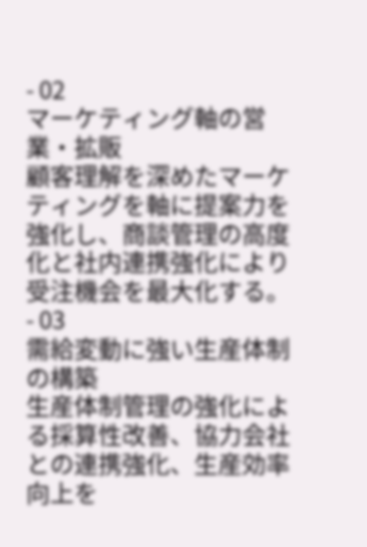- 02
マーケティング軸の営業・拡販
顧客理解を深めたマーケティングを軸に提案力を強化し、商談管理の高度化と社内連携強化により受注機会を最大化する。
- 03
需給変動に強い生産体制の構築
生産体制管理の強化による採算性改善、協力会社との連携強化、生産効率向上を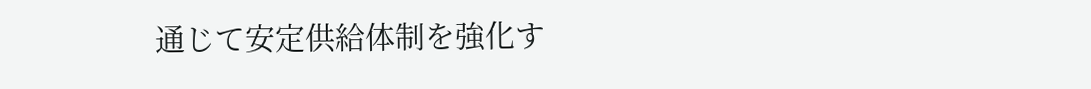通じて安定供給体制を強化す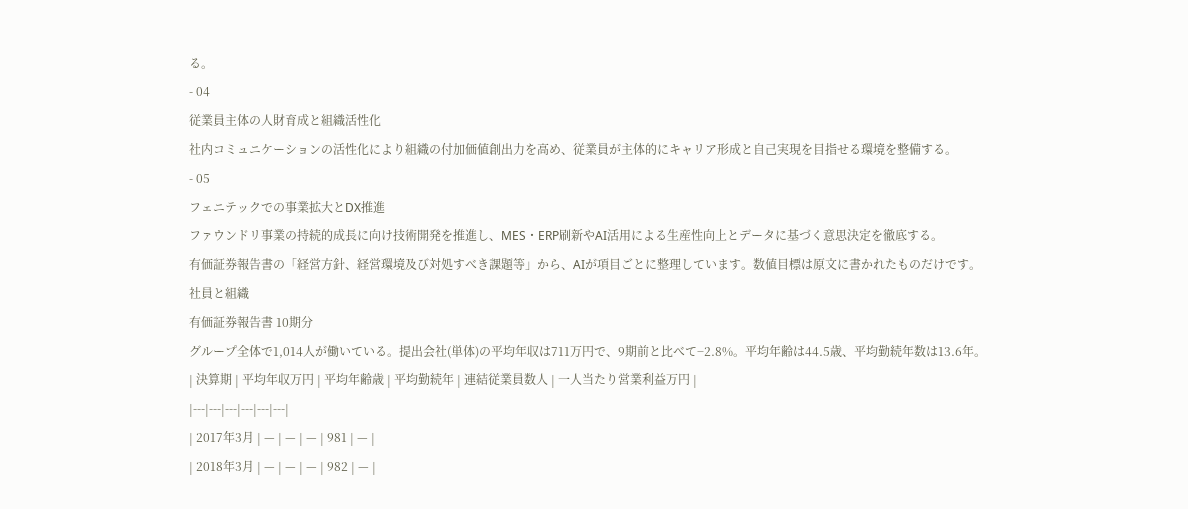る。
- 04
従業員主体の人財育成と組織活性化
社内コミュニケーションの活性化により組織の付加価値創出力を高め、従業員が主体的にキャリア形成と自己実現を目指せる環境を整備する。
- 05
フェニテックでの事業拡大とDX推進
ファウンドリ事業の持続的成長に向け技術開発を推進し、MES・ERP刷新やAI活用による生産性向上とデータに基づく意思決定を徹底する。
有価証券報告書の「経営方針、経営環境及び対処すべき課題等」から、AIが項目ごとに整理しています。数値目標は原文に書かれたものだけです。
社員と組織
有価証券報告書 10期分
グループ全体で1,014人が働いている。提出会社(単体)の平均年収は711万円で、9期前と比べて−2.8%。平均年齢は44.5歳、平均勤続年数は13.6年。
| 決算期 | 平均年収万円 | 平均年齢歳 | 平均勤続年 | 連結従業員数人 | 一人当たり営業利益万円 |
|---|---|---|---|---|---|
| 2017年3月 | — | — | — | 981 | — |
| 2018年3月 | — | — | — | 982 | — |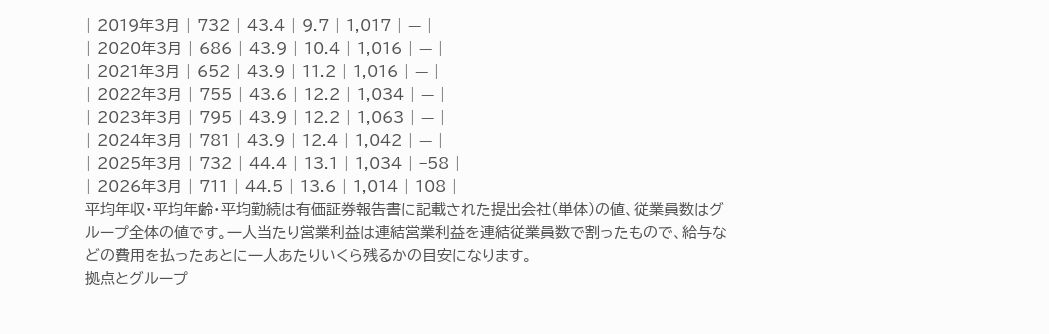| 2019年3月 | 732 | 43.4 | 9.7 | 1,017 | — |
| 2020年3月 | 686 | 43.9 | 10.4 | 1,016 | — |
| 2021年3月 | 652 | 43.9 | 11.2 | 1,016 | — |
| 2022年3月 | 755 | 43.6 | 12.2 | 1,034 | — |
| 2023年3月 | 795 | 43.9 | 12.2 | 1,063 | — |
| 2024年3月 | 781 | 43.9 | 12.4 | 1,042 | — |
| 2025年3月 | 732 | 44.4 | 13.1 | 1,034 | −58 |
| 2026年3月 | 711 | 44.5 | 13.6 | 1,014 | 108 |
平均年収・平均年齢・平均勤続は有価証券報告書に記載された提出会社(単体)の値、従業員数はグループ全体の値です。一人当たり営業利益は連結営業利益を連結従業員数で割ったもので、給与などの費用を払ったあとに一人あたりいくら残るかの目安になります。
拠点とグループ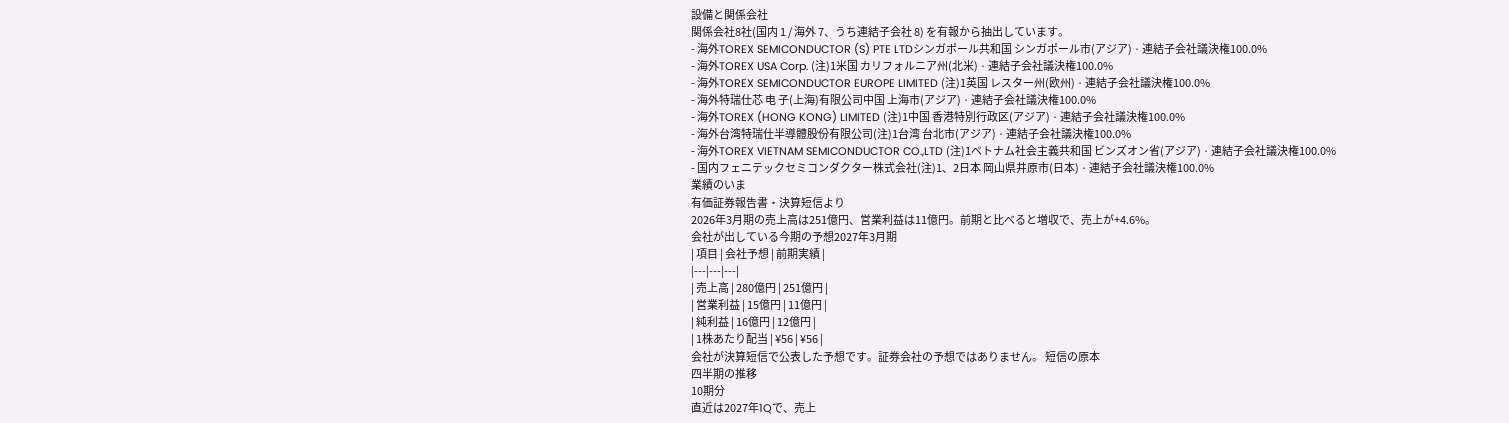設備と関係会社
関係会社8社(国内 1 / 海外 7、うち連結子会社 8) を有報から抽出しています。
- 海外TOREX SEMICONDUCTOR (S) PTE LTDシンガポール共和国 シンガポール市(アジア) · 連結子会社議決権100.0%
- 海外TOREX USA Corp. (注)1米国 カリフォルニア州(北米) · 連結子会社議決権100.0%
- 海外TOREX SEMICONDUCTOR EUROPE LIMITED (注)1英国 レスター州(欧州) · 連結子会社議決権100.0%
- 海外特瑞仕芯 电 子(上海)有限公司中国 上海市(アジア) · 連結子会社議決権100.0%
- 海外TOREX (HONG KONG) LIMITED (注)1中国 香港特別行政区(アジア) · 連結子会社議決権100.0%
- 海外台湾特瑞仕半導體股份有限公司(注)1台湾 台北市(アジア) · 連結子会社議決権100.0%
- 海外TOREX VIETNAM SEMICONDUCTOR CO.,LTD (注)1ベトナム社会主義共和国 ビンズオン省(アジア) · 連結子会社議決権100.0%
- 国内フェニテックセミコンダクター株式会社(注)1、2日本 岡山県井原市(日本) · 連結子会社議決権100.0%
業績のいま
有価証券報告書・決算短信より
2026年3月期の売上高は251億円、営業利益は11億円。前期と比べると増収で、売上が+4.6%。
会社が出している今期の予想2027年3月期
| 項目 | 会社予想 | 前期実績 |
|---|---|---|
| 売上高 | 280億円 | 251億円 |
| 営業利益 | 15億円 | 11億円 |
| 純利益 | 16億円 | 12億円 |
| 1株あたり配当 | ¥56 | ¥56 |
会社が決算短信で公表した予想です。証券会社の予想ではありません。 短信の原本
四半期の推移
10期分
直近は2027年1Qで、売上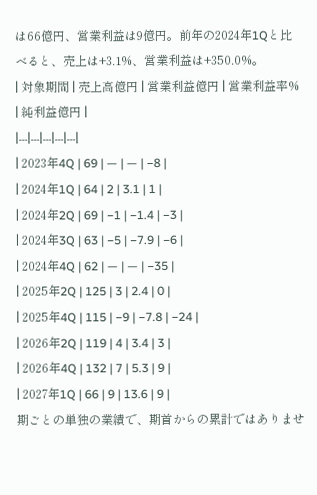は66億円、営業利益は9億円。前年の2024年1Qと比べると、売上は+3.1%、営業利益は+350.0%。
| 対象期間 | 売上高億円 | 営業利益億円 | 営業利益率% | 純利益億円 |
|---|---|---|---|---|
| 2023年4Q | 69 | — | — | −8 |
| 2024年1Q | 64 | 2 | 3.1 | 1 |
| 2024年2Q | 69 | −1 | −1.4 | −3 |
| 2024年3Q | 63 | −5 | −7.9 | −6 |
| 2024年4Q | 62 | — | — | −35 |
| 2025年2Q | 125 | 3 | 2.4 | 0 |
| 2025年4Q | 115 | −9 | −7.8 | −24 |
| 2026年2Q | 119 | 4 | 3.4 | 3 |
| 2026年4Q | 132 | 7 | 5.3 | 9 |
| 2027年1Q | 66 | 9 | 13.6 | 9 |
期ごとの単独の業績で、期首からの累計ではありませ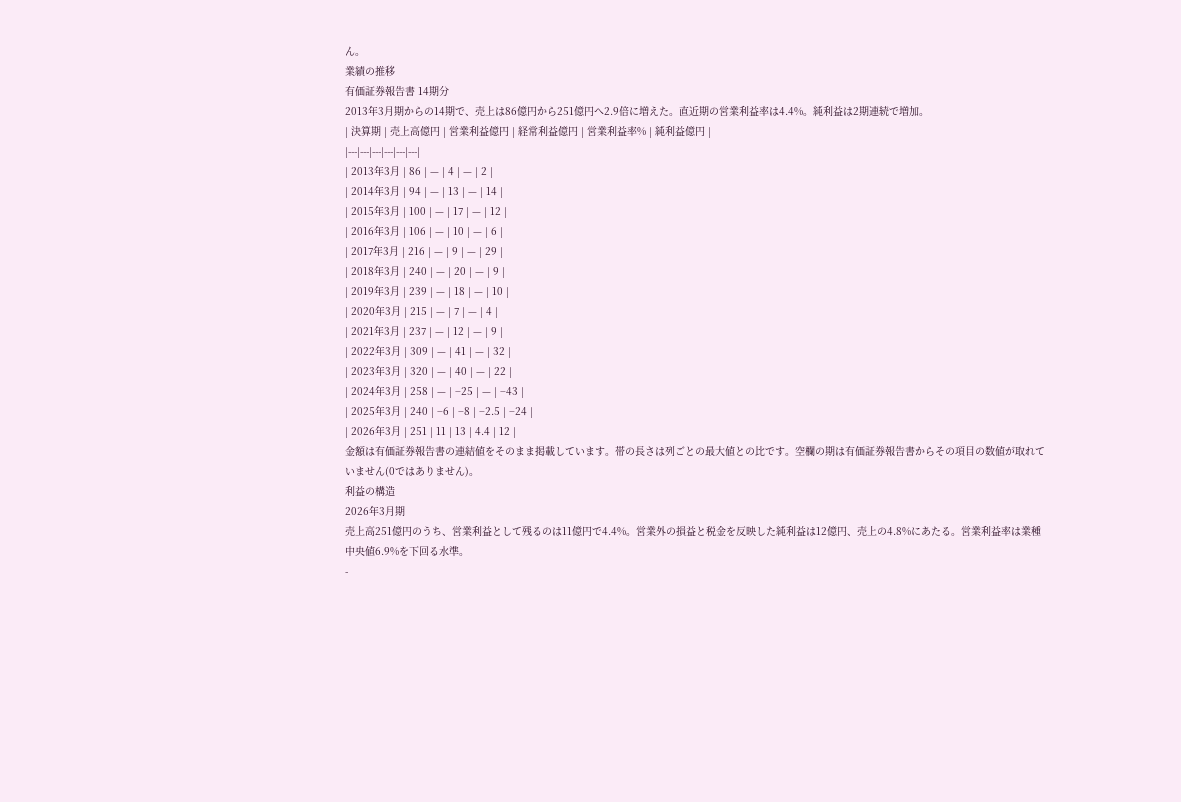ん。
業績の推移
有価証券報告書 14期分
2013年3月期からの14期で、売上は86億円から251億円へ2.9倍に増えた。直近期の営業利益率は4.4%。純利益は2期連続で増加。
| 決算期 | 売上高億円 | 営業利益億円 | 経常利益億円 | 営業利益率% | 純利益億円 |
|---|---|---|---|---|---|
| 2013年3月 | 86 | — | 4 | — | 2 |
| 2014年3月 | 94 | — | 13 | — | 14 |
| 2015年3月 | 100 | — | 17 | — | 12 |
| 2016年3月 | 106 | — | 10 | — | 6 |
| 2017年3月 | 216 | — | 9 | — | 29 |
| 2018年3月 | 240 | — | 20 | — | 9 |
| 2019年3月 | 239 | — | 18 | — | 10 |
| 2020年3月 | 215 | — | 7 | — | 4 |
| 2021年3月 | 237 | — | 12 | — | 9 |
| 2022年3月 | 309 | — | 41 | — | 32 |
| 2023年3月 | 320 | — | 40 | — | 22 |
| 2024年3月 | 258 | — | −25 | — | −43 |
| 2025年3月 | 240 | −6 | −8 | −2.5 | −24 |
| 2026年3月 | 251 | 11 | 13 | 4.4 | 12 |
金額は有価証券報告書の連結値をそのまま掲載しています。帯の長さは列ごとの最大値との比です。空欄の期は有価証券報告書からその項目の数値が取れていません(0ではありません)。
利益の構造
2026年3月期
売上高251億円のうち、営業利益として残るのは11億円で4.4%。営業外の損益と税金を反映した純利益は12億円、売上の4.8%にあたる。営業利益率は業種中央値6.9%を下回る水準。
-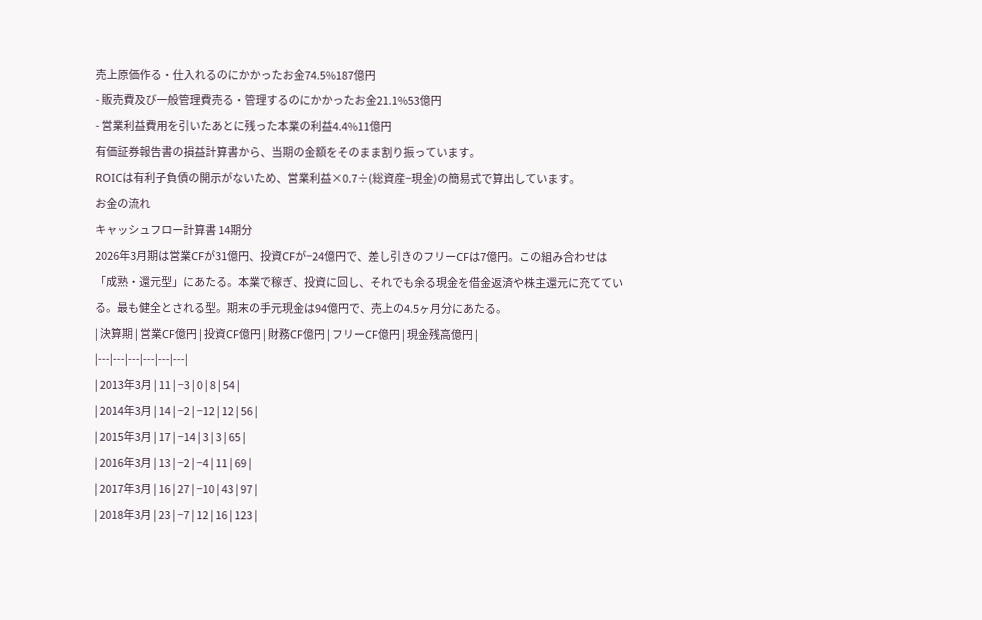売上原価作る・仕入れるのにかかったお金74.5%187億円
- 販売費及び一般管理費売る・管理するのにかかったお金21.1%53億円
- 営業利益費用を引いたあとに残った本業の利益4.4%11億円
有価証券報告書の損益計算書から、当期の金額をそのまま割り振っています。
ROICは有利子負債の開示がないため、営業利益×0.7÷(総資産−現金)の簡易式で算出しています。
お金の流れ
キャッシュフロー計算書 14期分
2026年3月期は営業CFが31億円、投資CFが−24億円で、差し引きのフリーCFは7億円。この組み合わせは「成熟・還元型」にあたる。本業で稼ぎ、投資に回し、それでも余る現金を借金返済や株主還元に充てている。最も健全とされる型。期末の手元現金は94億円で、売上の4.5ヶ月分にあたる。
| 決算期 | 営業CF億円 | 投資CF億円 | 財務CF億円 | フリーCF億円 | 現金残高億円 |
|---|---|---|---|---|---|
| 2013年3月 | 11 | −3 | 0 | 8 | 54 |
| 2014年3月 | 14 | −2 | −12 | 12 | 56 |
| 2015年3月 | 17 | −14 | 3 | 3 | 65 |
| 2016年3月 | 13 | −2 | −4 | 11 | 69 |
| 2017年3月 | 16 | 27 | −10 | 43 | 97 |
| 2018年3月 | 23 | −7 | 12 | 16 | 123 |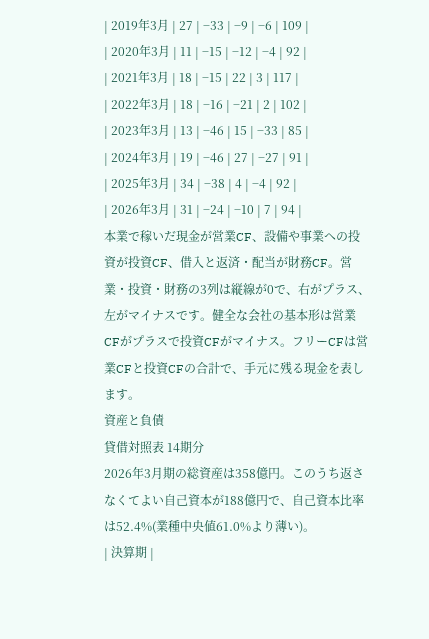| 2019年3月 | 27 | −33 | −9 | −6 | 109 |
| 2020年3月 | 11 | −15 | −12 | −4 | 92 |
| 2021年3月 | 18 | −15 | 22 | 3 | 117 |
| 2022年3月 | 18 | −16 | −21 | 2 | 102 |
| 2023年3月 | 13 | −46 | 15 | −33 | 85 |
| 2024年3月 | 19 | −46 | 27 | −27 | 91 |
| 2025年3月 | 34 | −38 | 4 | −4 | 92 |
| 2026年3月 | 31 | −24 | −10 | 7 | 94 |
本業で稼いだ現金が営業CF、設備や事業への投資が投資CF、借入と返済・配当が財務CF。営業・投資・財務の3列は縦線が0で、右がプラス、左がマイナスです。健全な会社の基本形は営業CFがプラスで投資CFがマイナス。フリーCFは営業CFと投資CFの合計で、手元に残る現金を表します。
資産と負債
貸借対照表 14期分
2026年3月期の総資産は358億円。このうち返さなくてよい自己資本が188億円で、自己資本比率は52.4%(業種中央値61.0%より薄い)。
| 決算期 |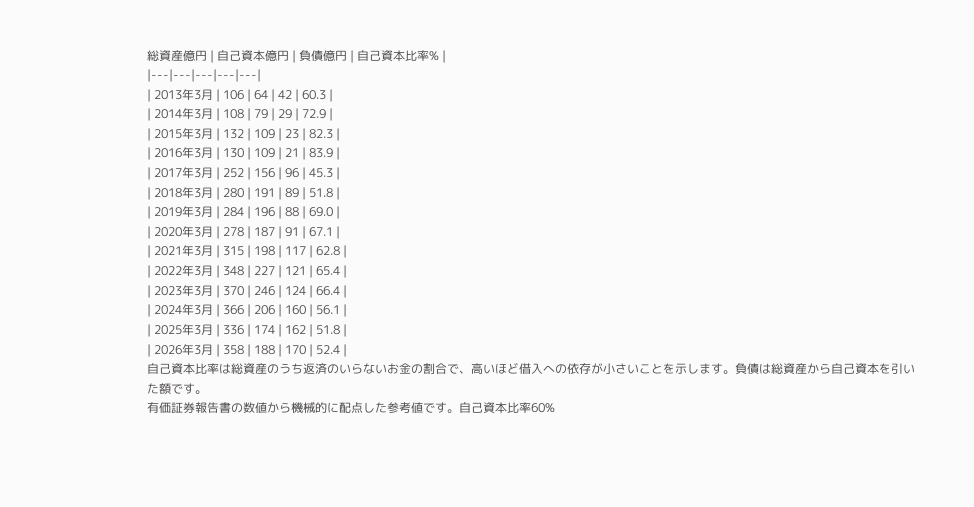総資産億円 | 自己資本億円 | 負債億円 | 自己資本比率% |
|---|---|---|---|---|
| 2013年3月 | 106 | 64 | 42 | 60.3 |
| 2014年3月 | 108 | 79 | 29 | 72.9 |
| 2015年3月 | 132 | 109 | 23 | 82.3 |
| 2016年3月 | 130 | 109 | 21 | 83.9 |
| 2017年3月 | 252 | 156 | 96 | 45.3 |
| 2018年3月 | 280 | 191 | 89 | 51.8 |
| 2019年3月 | 284 | 196 | 88 | 69.0 |
| 2020年3月 | 278 | 187 | 91 | 67.1 |
| 2021年3月 | 315 | 198 | 117 | 62.8 |
| 2022年3月 | 348 | 227 | 121 | 65.4 |
| 2023年3月 | 370 | 246 | 124 | 66.4 |
| 2024年3月 | 366 | 206 | 160 | 56.1 |
| 2025年3月 | 336 | 174 | 162 | 51.8 |
| 2026年3月 | 358 | 188 | 170 | 52.4 |
自己資本比率は総資産のうち返済のいらないお金の割合で、高いほど借入への依存が小さいことを示します。負債は総資産から自己資本を引いた額です。
有価証券報告書の数値から機械的に配点した参考値です。自己資本比率60%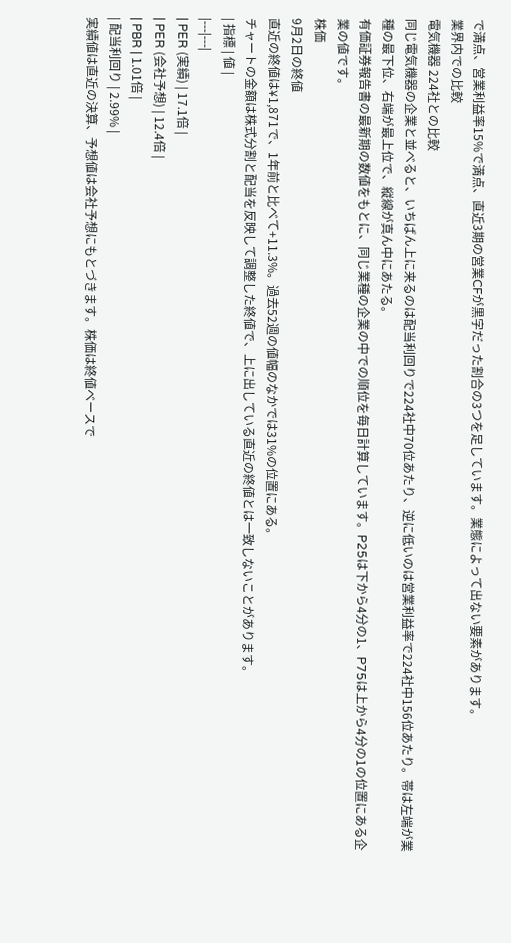で満点、営業利益率15%で満点、直近3期の営業CFが黒字だった割合の3つを足しています。業態によって出ない要素があります。
業界内での比較
電気機器 224社との比較
同じ電気機器の企業と並べると、いちばん上に来るのは配当利回りで224社中70位あたり、逆に低いのは営業利益率で224社中156位あたり。帯は左端が業種の最下位、右端が最上位で、縦線が真ん中にあたる。
有価証券報告書の最新期の数値をもとに、同じ業種の企業の中での順位を毎日計算しています。P25は下から4分の1、P75は上から4分の1の位置にある企業の値です。
株価
9月2日の終値
直近の終値は¥1,871で、1年前と比べて+11.3%。過去52週の値幅のなかでは31%の位置にある。
チャートの金額は株式分割と配当を反映して調整した終値で、上に出している直近の終値とは一致しないことがあります。
| 指標 | 値 |
|---|---|
| PER (実績) | 17.1倍 |
| PER (会社予想) | 12.4倍 |
| PBR | 1.01倍 |
| 配当利回り | 2.99% |
実績値は直近の決算、予想値は会社予想にもとづきます。株価は終値ベースで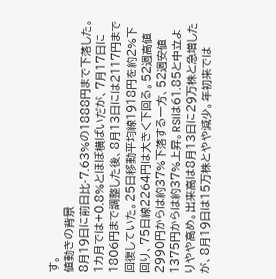す。
値動きの背景
8月19日に前日比-7.63%の1888円まで下落した。1カ月では+0.8%とほぼ横ばいだが、7月17日に1806円まで調整した後、8月13日には2117円まで回復していた。25日移動平均線1918円を約2%下回り、75日線2264円は大きく下回る。52週高値2990円からは約37%下落する一方、52週安値1375円からは約37%上昇。RSIは61.85と中立よりやや高め。出来高は8月13日に29万株と急増したが、8月19日は15万株とやや減少。年初来では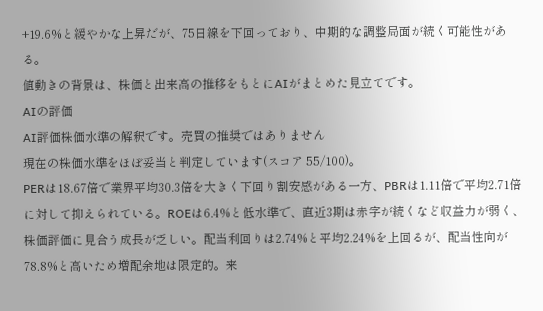+19.6%と緩やかな上昇だが、75日線を下回っており、中期的な調整局面が続く可能性がある。
値動きの背景は、株価と出来高の推移をもとにAIがまとめた見立てです。
AIの評価
AI評価株価水準の解釈です。売買の推奨ではありません
現在の株価水準をほぼ妥当と判定しています(スコア 55/100)。
PERは18.67倍で業界平均30.3倍を大きく下回り割安感がある一方、PBRは1.11倍で平均2.71倍に対して抑えられている。ROEは6.4%と低水準で、直近3期は赤字が続くなど収益力が弱く、株価評価に見合う成長が乏しい。配当利回りは2.74%と平均2.24%を上回るが、配当性向が78.8%と高いため増配余地は限定的。来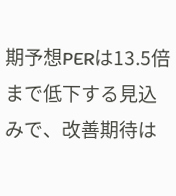期予想PERは13.5倍まで低下する見込みで、改善期待は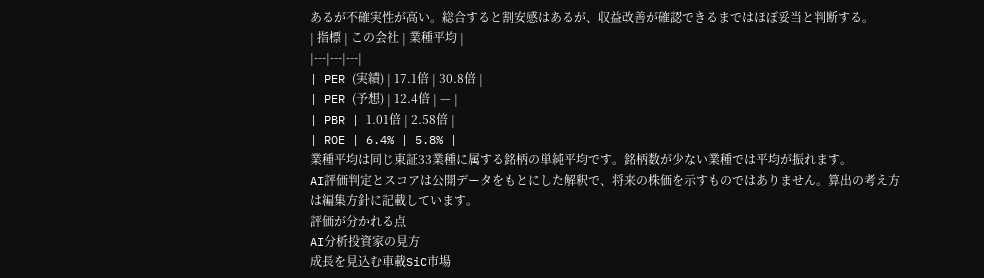あるが不確実性が高い。総合すると割安感はあるが、収益改善が確認できるまではほぼ妥当と判断する。
| 指標 | この会社 | 業種平均 |
|---|---|---|
| PER (実績) | 17.1倍 | 30.8倍 |
| PER (予想) | 12.4倍 | — |
| PBR | 1.01倍 | 2.58倍 |
| ROE | 6.4% | 5.8% |
業種平均は同じ東証33業種に属する銘柄の単純平均です。銘柄数が少ない業種では平均が振れます。
AI評価判定とスコアは公開データをもとにした解釈で、将来の株価を示すものではありません。算出の考え方は編集方針に記載しています。
評価が分かれる点
AI分析投資家の見方
成長を見込む車載SiC市場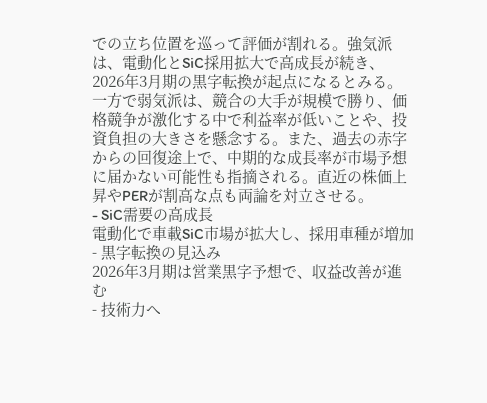での立ち位置を巡って評価が割れる。強気派は、電動化とSiC採用拡大で高成長が続き、2026年3月期の黒字転換が起点になるとみる。一方で弱気派は、競合の大手が規模で勝り、価格競争が激化する中で利益率が低いことや、投資負担の大きさを懸念する。また、過去の赤字からの回復途上で、中期的な成長率が市場予想に届かない可能性も指摘される。直近の株価上昇やPERが割高な点も両論を対立させる。
- SiC需要の高成長
電動化で車載SiC市場が拡大し、採用車種が増加
- 黒字転換の見込み
2026年3月期は営業黒字予想で、収益改善が進む
- 技術力へ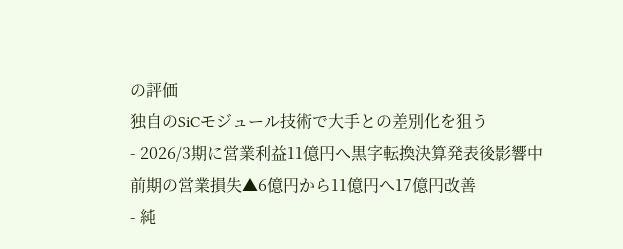の評価
独自のSiCモジュール技術で大手との差別化を狙う
- 2026/3期に営業利益11億円へ黒字転換決算発表後影響中
前期の営業損失▲6億円から11億円へ17億円改善
- 純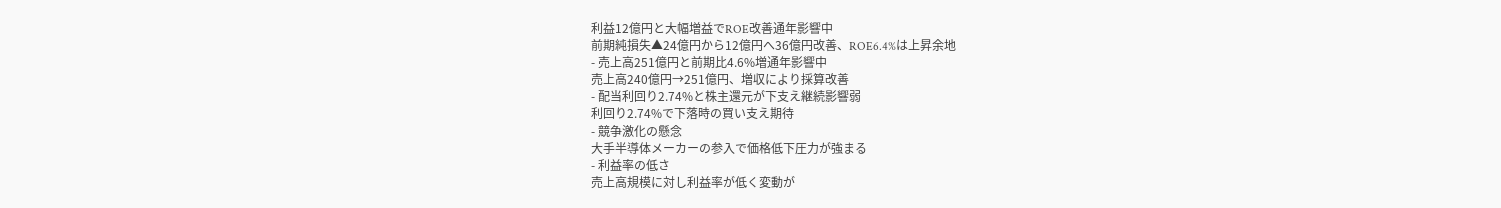利益12億円と大幅増益でROE改善通年影響中
前期純損失▲24億円から12億円へ36億円改善、ROE6.4%は上昇余地
- 売上高251億円と前期比4.6%増通年影響中
売上高240億円→251億円、増収により採算改善
- 配当利回り2.74%と株主還元が下支え継続影響弱
利回り2.74%で下落時の買い支え期待
- 競争激化の懸念
大手半導体メーカーの参入で価格低下圧力が強まる
- 利益率の低さ
売上高規模に対し利益率が低く変動が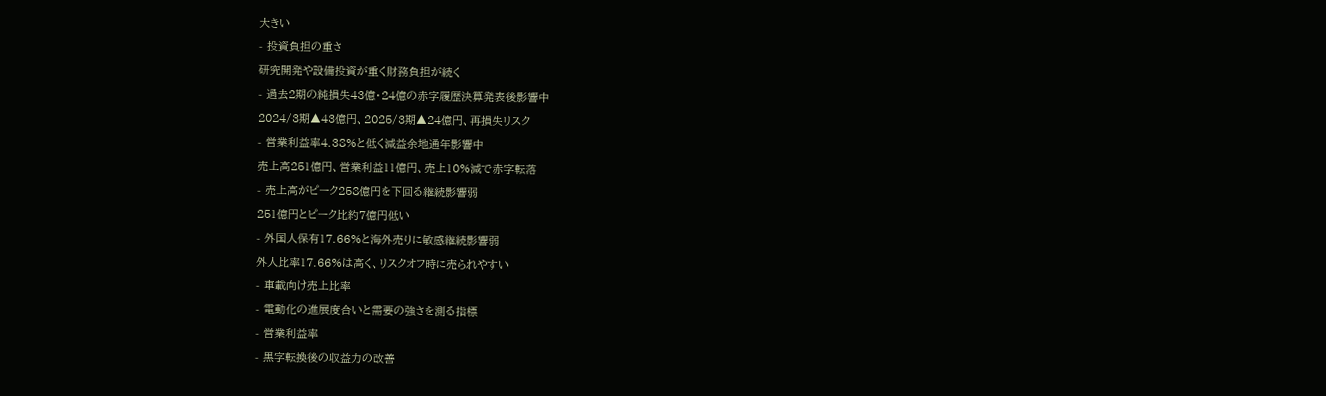大きい
- 投資負担の重さ
研究開発や設備投資が重く財務負担が続く
- 過去2期の純損失43億・24億の赤字履歴決算発表後影響中
2024/3期▲43億円、2025/3期▲24億円、再損失リスク
- 営業利益率4.38%と低く減益余地通年影響中
売上高251億円、営業利益11億円、売上10%減で赤字転落
- 売上高がピーク258億円を下回る継続影響弱
251億円とピーク比約7億円低い
- 外国人保有17.66%と海外売りに敏感継続影響弱
外人比率17.66%は高く、リスクオフ時に売られやすい
- 車載向け売上比率
- 電動化の進展度合いと需要の強さを測る指標
- 営業利益率
- 黒字転換後の収益力の改善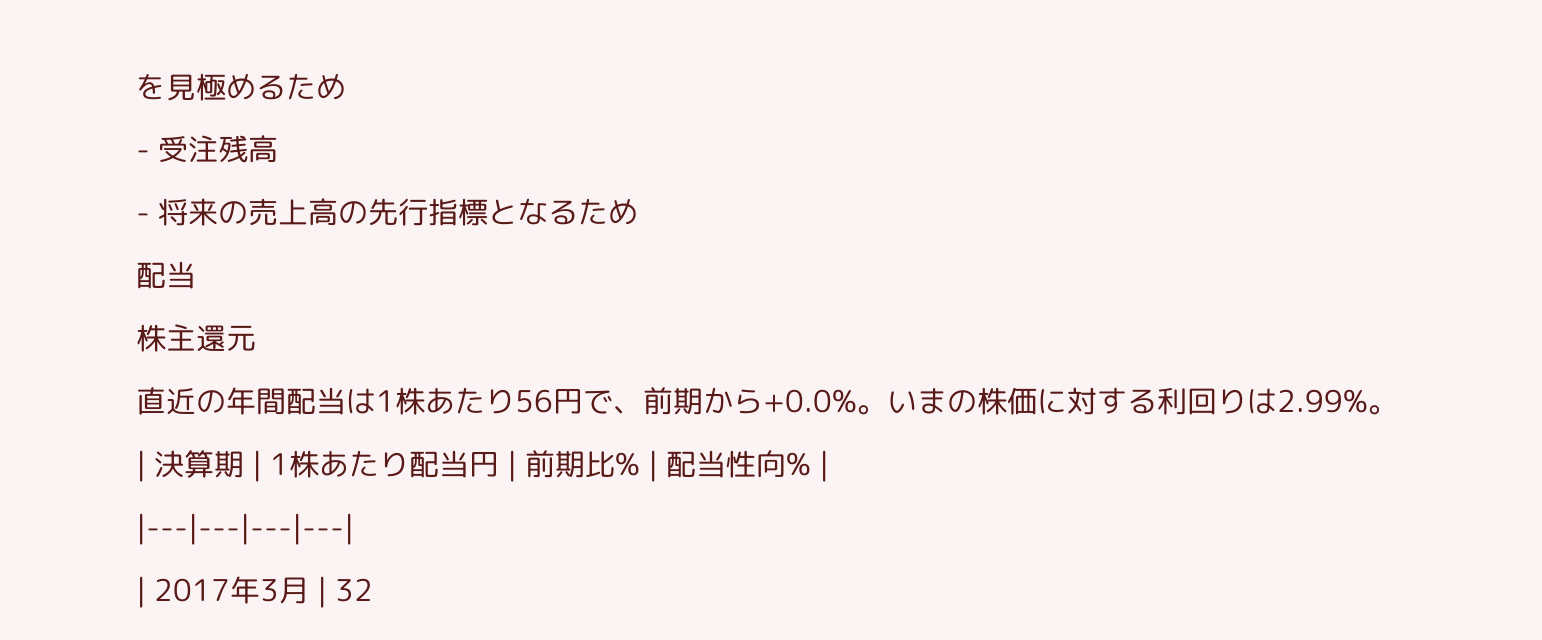を見極めるため
- 受注残高
- 将来の売上高の先行指標となるため
配当
株主還元
直近の年間配当は1株あたり56円で、前期から+0.0%。いまの株価に対する利回りは2.99%。
| 決算期 | 1株あたり配当円 | 前期比% | 配当性向% |
|---|---|---|---|
| 2017年3月 | 32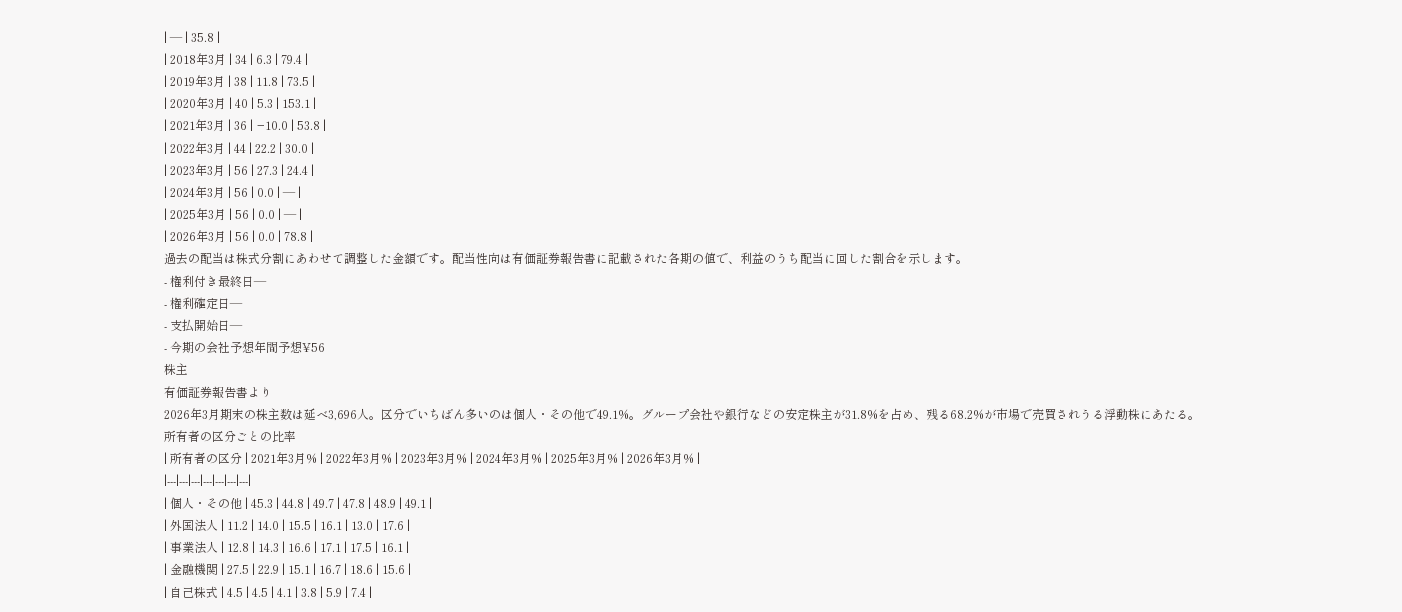| — | 35.8 |
| 2018年3月 | 34 | 6.3 | 79.4 |
| 2019年3月 | 38 | 11.8 | 73.5 |
| 2020年3月 | 40 | 5.3 | 153.1 |
| 2021年3月 | 36 | −10.0 | 53.8 |
| 2022年3月 | 44 | 22.2 | 30.0 |
| 2023年3月 | 56 | 27.3 | 24.4 |
| 2024年3月 | 56 | 0.0 | — |
| 2025年3月 | 56 | 0.0 | — |
| 2026年3月 | 56 | 0.0 | 78.8 |
過去の配当は株式分割にあわせて調整した金額です。配当性向は有価証券報告書に記載された各期の値で、利益のうち配当に回した割合を示します。
- 権利付き最終日—
- 権利確定日—
- 支払開始日—
- 今期の会社予想年間予想¥56
株主
有価証券報告書より
2026年3月期末の株主数は延べ3,696人。区分でいちばん多いのは個人・その他で49.1%。グループ会社や銀行などの安定株主が31.8%を占め、残る68.2%が市場で売買されうる浮動株にあたる。
所有者の区分ごとの比率
| 所有者の区分 | 2021年3月% | 2022年3月% | 2023年3月% | 2024年3月% | 2025年3月% | 2026年3月% |
|---|---|---|---|---|---|---|
| 個人・その他 | 45.3 | 44.8 | 49.7 | 47.8 | 48.9 | 49.1 |
| 外国法人 | 11.2 | 14.0 | 15.5 | 16.1 | 13.0 | 17.6 |
| 事業法人 | 12.8 | 14.3 | 16.6 | 17.1 | 17.5 | 16.1 |
| 金融機関 | 27.5 | 22.9 | 15.1 | 16.7 | 18.6 | 15.6 |
| 自己株式 | 4.5 | 4.5 | 4.1 | 3.8 | 5.9 | 7.4 |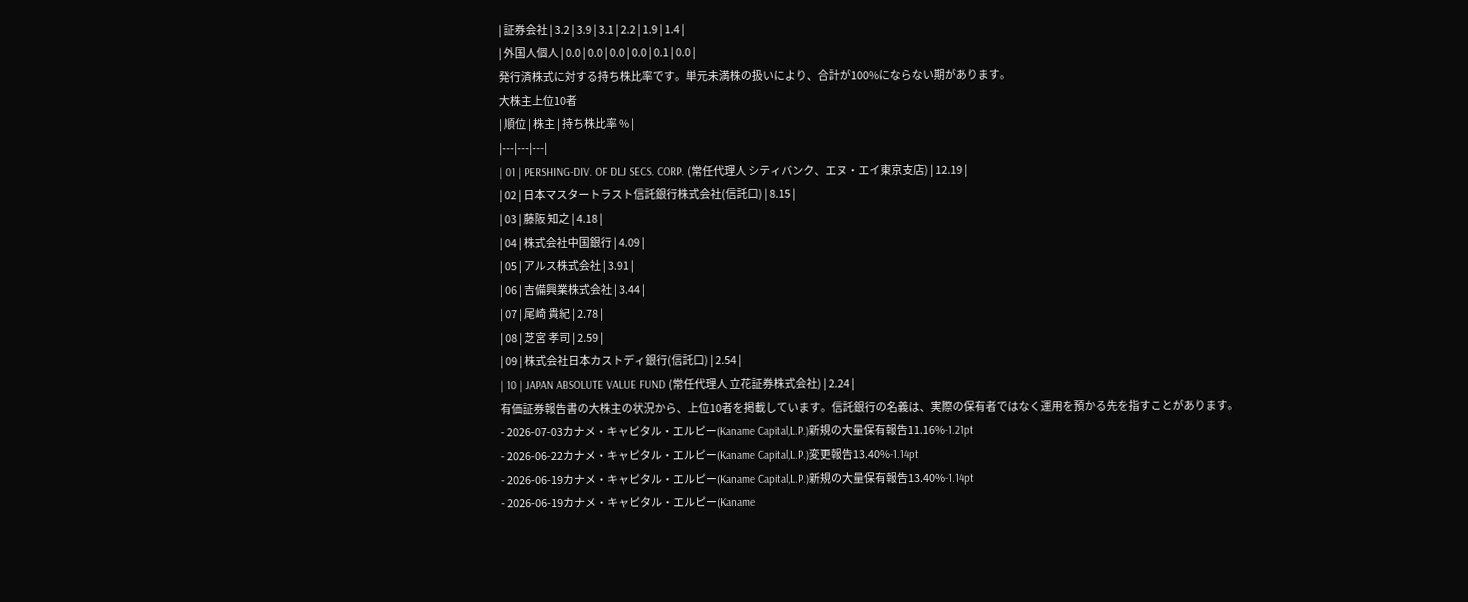| 証券会社 | 3.2 | 3.9 | 3.1 | 2.2 | 1.9 | 1.4 |
| 外国人個人 | 0.0 | 0.0 | 0.0 | 0.0 | 0.1 | 0.0 |
発行済株式に対する持ち株比率です。単元未満株の扱いにより、合計が100%にならない期があります。
大株主上位10者
| 順位 | 株主 | 持ち株比率 % |
|---|---|---|
| 01 | PERSHING-DIV. OF DLJ SECS. CORP. (常任代理人 シティバンク、エヌ・エイ東京支店) | 12.19 |
| 02 | 日本マスタートラスト信託銀行株式会社(信託口) | 8.15 |
| 03 | 藤阪 知之 | 4.18 |
| 04 | 株式会社中国銀行 | 4.09 |
| 05 | アルス株式会社 | 3.91 |
| 06 | 吉備興業株式会社 | 3.44 |
| 07 | 尾崎 貴紀 | 2.78 |
| 08 | 芝宮 孝司 | 2.59 |
| 09 | 株式会社日本カストディ銀行(信託口) | 2.54 |
| 10 | JAPAN ABSOLUTE VALUE FUND (常任代理人 立花証券株式会社) | 2.24 |
有価証券報告書の大株主の状況から、上位10者を掲載しています。信託銀行の名義は、実際の保有者ではなく運用を預かる先を指すことがあります。
- 2026-07-03カナメ・キャピタル・エルピー(Kaname Capital,L.P.)新規の大量保有報告11.16%-1.21pt
- 2026-06-22カナメ・キャピタル・エルピー(Kaname Capital,L.P.)変更報告13.40%-1.14pt
- 2026-06-19カナメ・キャピタル・エルピー(Kaname Capital,L.P.)新規の大量保有報告13.40%-1.14pt
- 2026-06-19カナメ・キャピタル・エルピー(Kaname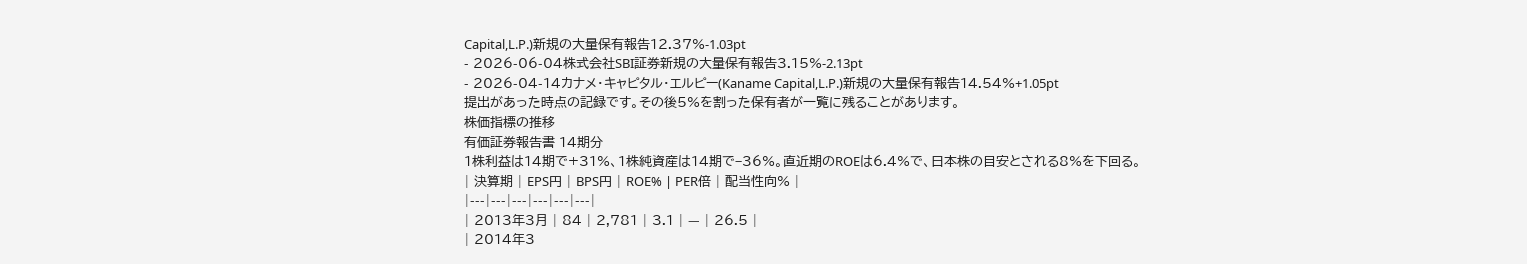Capital,L.P.)新規の大量保有報告12.37%-1.03pt
- 2026-06-04株式会社SBI証券新規の大量保有報告3.15%-2.13pt
- 2026-04-14カナメ・キャピタル・エルピー(Kaname Capital,L.P.)新規の大量保有報告14.54%+1.05pt
提出があった時点の記録です。その後5%を割った保有者が一覧に残ることがあります。
株価指標の推移
有価証券報告書 14期分
1株利益は14期で+31%、1株純資産は14期で−36%。直近期のROEは6.4%で、日本株の目安とされる8%を下回る。
| 決算期 | EPS円 | BPS円 | ROE% | PER倍 | 配当性向% |
|---|---|---|---|---|---|
| 2013年3月 | 84 | 2,781 | 3.1 | — | 26.5 |
| 2014年3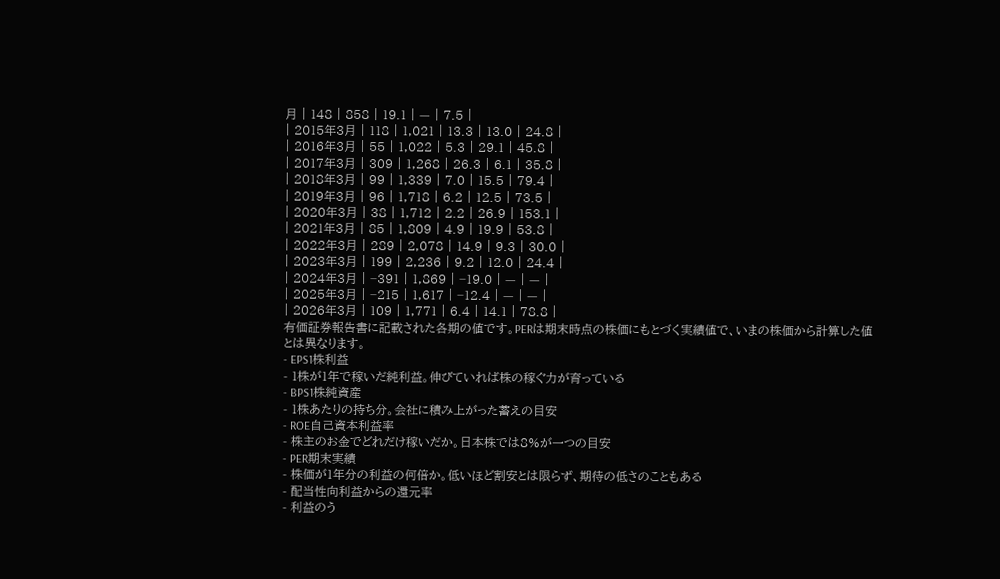月 | 148 | 858 | 19.1 | — | 7.5 |
| 2015年3月 | 118 | 1,021 | 13.3 | 13.0 | 24.8 |
| 2016年3月 | 55 | 1,022 | 5.3 | 29.1 | 45.8 |
| 2017年3月 | 309 | 1,268 | 26.3 | 6.1 | 35.8 |
| 2018年3月 | 99 | 1,339 | 7.0 | 15.5 | 79.4 |
| 2019年3月 | 96 | 1,718 | 6.2 | 12.5 | 73.5 |
| 2020年3月 | 38 | 1,712 | 2.2 | 26.9 | 153.1 |
| 2021年3月 | 85 | 1,809 | 4.9 | 19.9 | 53.8 |
| 2022年3月 | 289 | 2,078 | 14.9 | 9.3 | 30.0 |
| 2023年3月 | 199 | 2,236 | 9.2 | 12.0 | 24.4 |
| 2024年3月 | −391 | 1,869 | −19.0 | — | — |
| 2025年3月 | −215 | 1,617 | −12.4 | — | — |
| 2026年3月 | 109 | 1,771 | 6.4 | 14.1 | 78.8 |
有価証券報告書に記載された各期の値です。PERは期末時点の株価にもとづく実績値で、いまの株価から計算した値とは異なります。
- EPS1株利益
- 1株が1年で稼いだ純利益。伸びていれば株の稼ぐ力が育っている
- BPS1株純資産
- 1株あたりの持ち分。会社に積み上がった蓄えの目安
- ROE自己資本利益率
- 株主のお金でどれだけ稼いだか。日本株では8%が一つの目安
- PER期末実績
- 株価が1年分の利益の何倍か。低いほど割安とは限らず、期待の低さのこともある
- 配当性向利益からの還元率
- 利益のう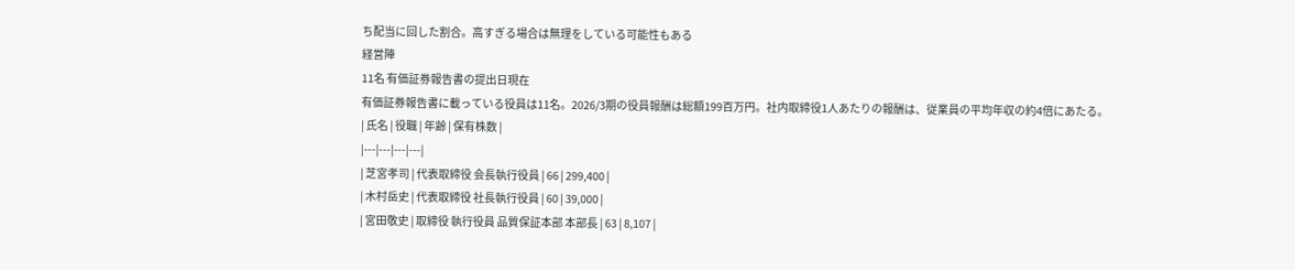ち配当に回した割合。高すぎる場合は無理をしている可能性もある
経営陣
11名 有価証券報告書の提出日現在
有価証券報告書に載っている役員は11名。2026/3期の役員報酬は総額199百万円。社内取締役1人あたりの報酬は、従業員の平均年収の約4倍にあたる。
| 氏名 | 役職 | 年齢 | 保有株数 |
|---|---|---|---|
| 芝宮孝司 | 代表取締役 会長執行役員 | 66 | 299,400 |
| 木村岳史 | 代表取締役 社長執行役員 | 60 | 39,000 |
| 宮田敬史 | 取締役 執行役員 品質保証本部 本部長 | 63 | 8,107 |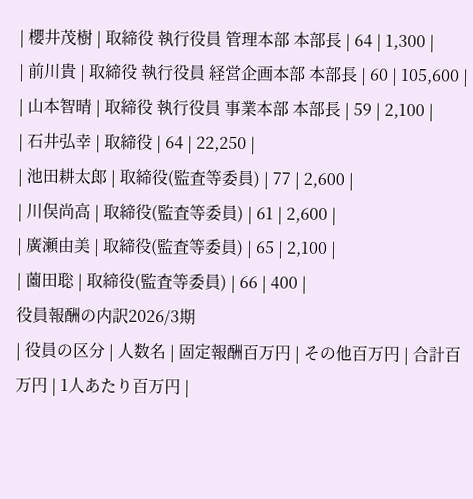| 櫻井茂樹 | 取締役 執行役員 管理本部 本部長 | 64 | 1,300 |
| 前川貴 | 取締役 執行役員 経営企画本部 本部長 | 60 | 105,600 |
| 山本智晴 | 取締役 執行役員 事業本部 本部長 | 59 | 2,100 |
| 石井弘幸 | 取締役 | 64 | 22,250 |
| 池田耕太郎 | 取締役(監査等委員) | 77 | 2,600 |
| 川俣尚高 | 取締役(監査等委員) | 61 | 2,600 |
| 廣瀬由美 | 取締役(監査等委員) | 65 | 2,100 |
| 薗田聡 | 取締役(監査等委員) | 66 | 400 |
役員報酬の内訳2026/3期
| 役員の区分 | 人数名 | 固定報酬百万円 | その他百万円 | 合計百万円 | 1人あたり百万円 |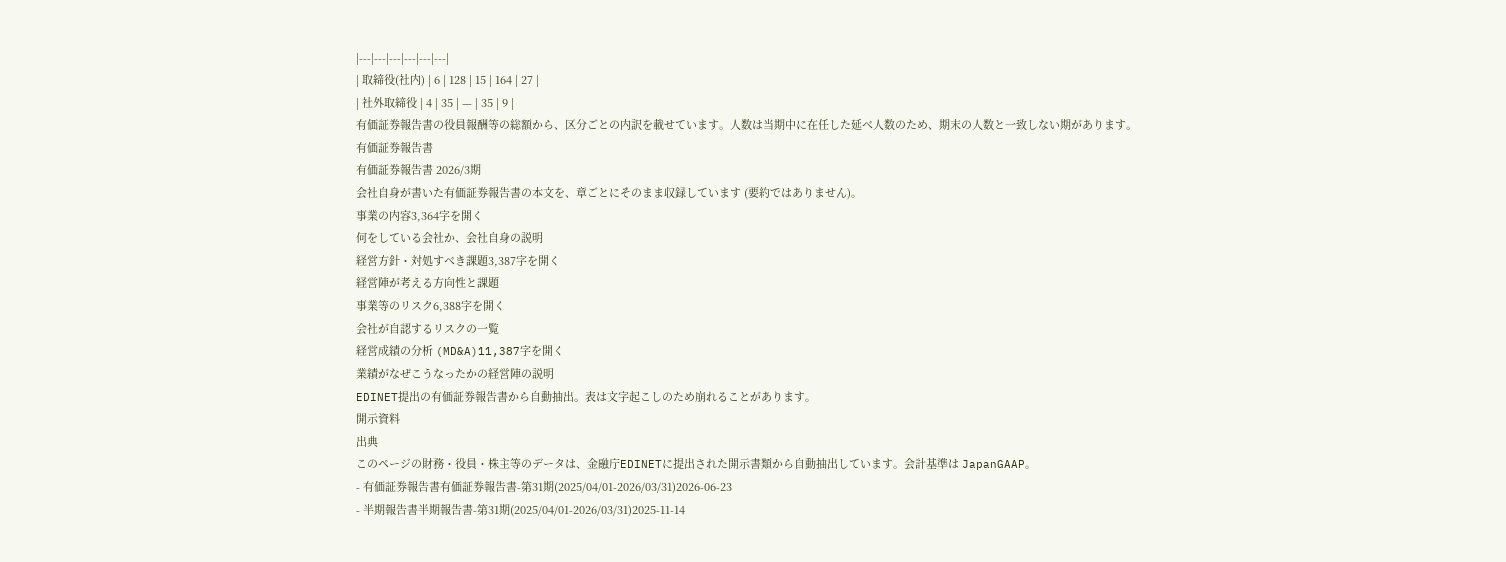|---|---|---|---|---|---|
| 取締役(社内) | 6 | 128 | 15 | 164 | 27 |
| 社外取締役 | 4 | 35 | — | 35 | 9 |
有価証券報告書の役員報酬等の総額から、区分ごとの内訳を載せています。人数は当期中に在任した延べ人数のため、期末の人数と一致しない期があります。
有価証券報告書
有価証券報告書 2026/3期
会社自身が書いた有価証券報告書の本文を、章ごとにそのまま収録しています (要約ではありません)。
事業の内容3,364字を開く
何をしている会社か、会社自身の説明
経営方針・対処すべき課題3,387字を開く
経営陣が考える方向性と課題
事業等のリスク6,388字を開く
会社が自認するリスクの一覧
経営成績の分析 (MD&A)11,387字を開く
業績がなぜこうなったかの経営陣の説明
EDINET提出の有価証券報告書から自動抽出。表は文字起こしのため崩れることがあります。
開示資料
出典
このページの財務・役員・株主等のデータは、金融庁EDINETに提出された開示書類から自動抽出しています。会計基準は JapanGAAP。
- 有価証券報告書有価証券報告書-第31期(2025/04/01-2026/03/31)2026-06-23
- 半期報告書半期報告書-第31期(2025/04/01-2026/03/31)2025-11-14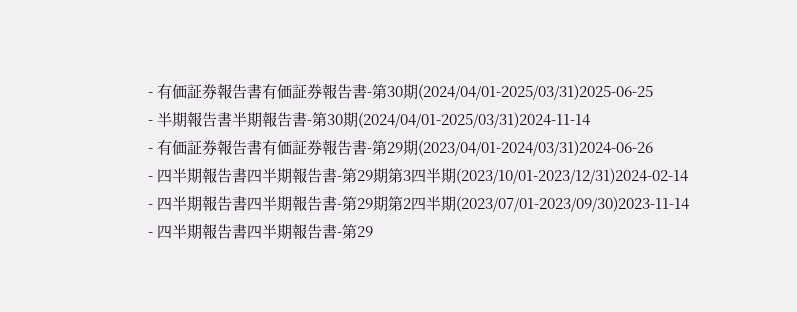- 有価証券報告書有価証券報告書-第30期(2024/04/01-2025/03/31)2025-06-25
- 半期報告書半期報告書-第30期(2024/04/01-2025/03/31)2024-11-14
- 有価証券報告書有価証券報告書-第29期(2023/04/01-2024/03/31)2024-06-26
- 四半期報告書四半期報告書-第29期第3四半期(2023/10/01-2023/12/31)2024-02-14
- 四半期報告書四半期報告書-第29期第2四半期(2023/07/01-2023/09/30)2023-11-14
- 四半期報告書四半期報告書-第29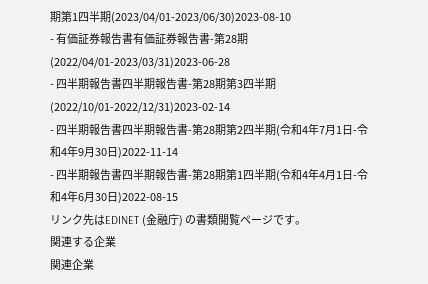期第1四半期(2023/04/01-2023/06/30)2023-08-10
- 有価証券報告書有価証券報告書-第28期(2022/04/01-2023/03/31)2023-06-28
- 四半期報告書四半期報告書-第28期第3四半期(2022/10/01-2022/12/31)2023-02-14
- 四半期報告書四半期報告書-第28期第2四半期(令和4年7月1日-令和4年9月30日)2022-11-14
- 四半期報告書四半期報告書-第28期第1四半期(令和4年4月1日-令和4年6月30日)2022-08-15
リンク先はEDINET (金融庁) の書類閲覧ページです。
関連する企業
関連企業